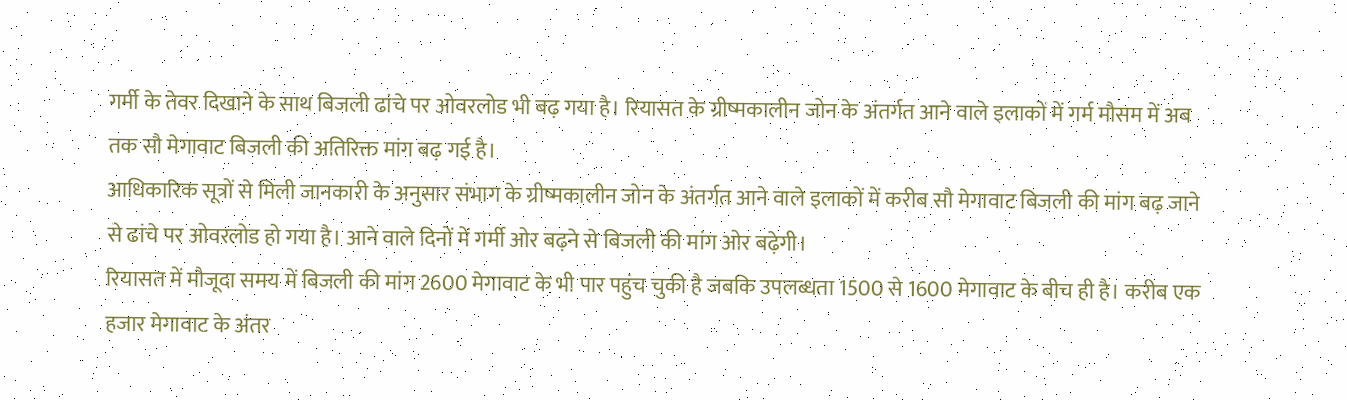गर्मी के तेवर दिखाने के साथ बिजली ढांचे पर ओवरलोड भी बढ़ गया है। रियासत के ग्रीष्मकालीन जोन के अंतर्गत आने वाले इलाकों में गर्म मौसम में अब तक सौ मेगावाट बिजली की अतिरिक्त मांग बढ़ गई है।
आधिकारिक सूत्रों से मिली जानकारी के अनुसार संभाग के ग्रीष्मकालीन जोन के अंतर्गत आने वाले इलाकों में करीब सौ मेगावाट बिजली की मांग बढ़ जाने से ढांचे पर ओवरलोड हो गया है। आने वाले दिनों में गर्मी ओर बढ़ने से बिजली की मांग ओर बढ़ेगी।
रियासत में मौजूदा समय में बिजली की मांग 2600 मेगावाट के भी पार पहुंच चुकी है जबकि उपलब्धता 1500 से 1600 मेगावाट के बीच ही है। करीब एक हजार मेगावाट के अंतर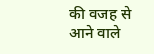की वजह से आने वाले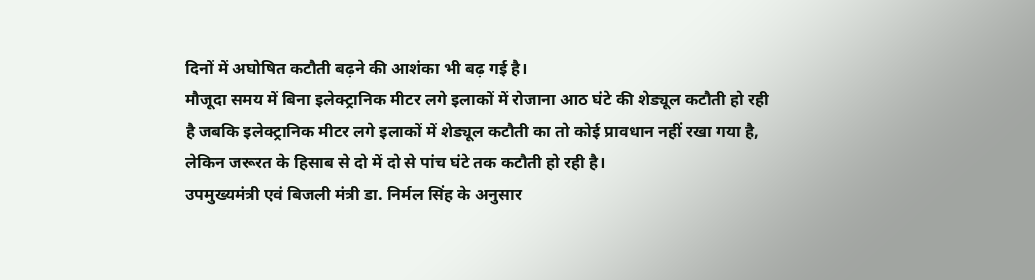दिनों में अघोषित कटौती बढ़ने की आशंका भी बढ़ गई है।
मौजूदा समय में बिना इलेक्ट्रानिक मीटर लगे इलाकों में रोजाना आठ घंटे की शेड्यूल कटौती हो रही है जबकि इलेक्ट्रानिक मीटर लगे इलाकों में शेड्यूल कटौती का तो कोई प्रावधान नहीं रखा गया है, लेकिन जरूरत के हिसाब से दो में दो से पांच घंटे तक कटौती हो रही है।
उपमुख्यमंत्री एवं बिजली मंत्री डा. निर्मल सिंह के अनुसार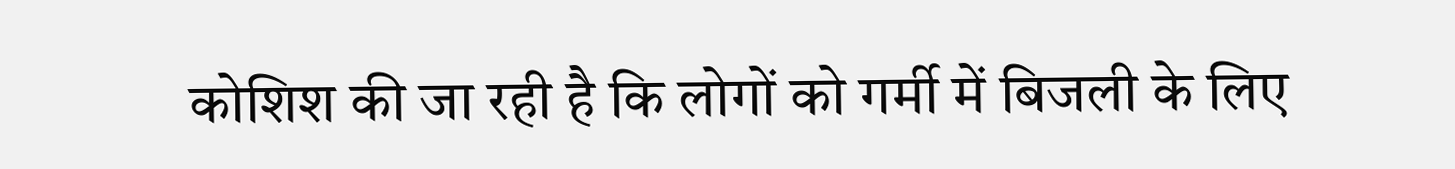कोशिश की जा रही है कि लोगों को गर्मी में बिजली के लिए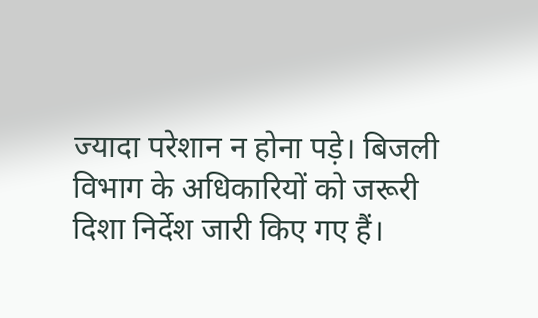ज्यादा परेशान न होना पड़े। बिजली विभाग के अधिकारियों को जरूरी दिशा निर्देश जारी किए गए हैं।